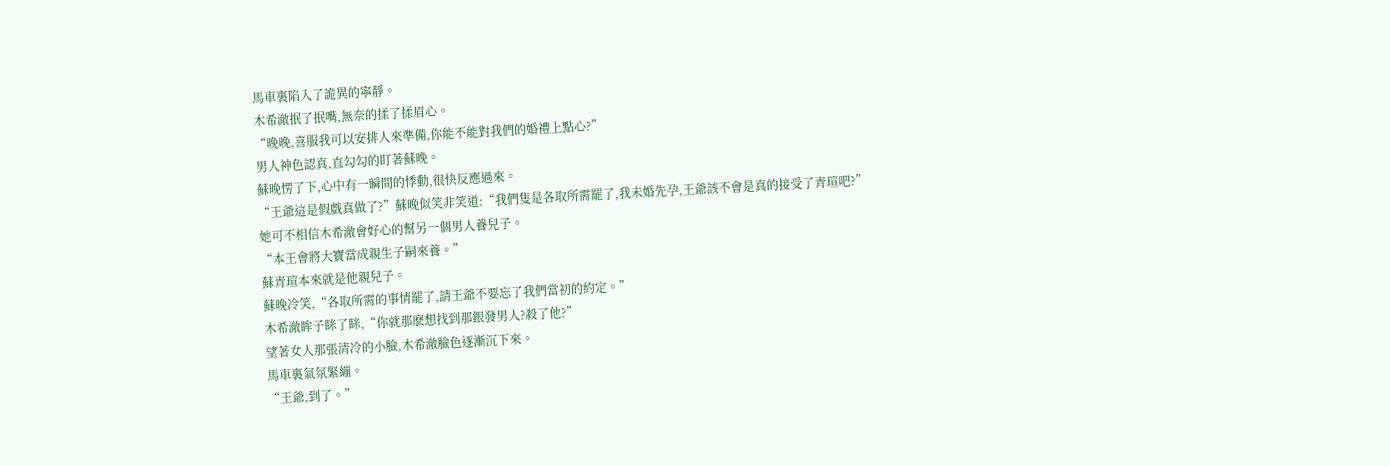馬車裏陷入了詭異的寧靜。
木希澈抿了抿嘴,無奈的揉了揉眉心。
“晚晚,喜服我可以安排人來準備,你能不能對我們的婚禮上點心?”
男人神色認真,直勾勾的盯著蘇晚。
蘇晚愣了下,心中有一瞬間的悸動,很快反應過來。
“王爺這是假戲真做了?”蘇晚似笑非笑道:“我們隻是各取所需罷了,我未婚先孕,王爺該不會是真的接受了青瑄吧?”
她可不相信木希澈會好心的幫另一個男人養兒子。
“本王會將大寶當成親生子嗣來養。”
蘇青瑄本來就是他親兒子。
蘇晚冷笑,“各取所需的事情罷了,請王爺不要忘了我們當初的約定。”
木希澈眸子眯了眯,“你就那麽想找到那銀發男人?殺了他?”
望著女人那張清冷的小臉,木希澈臉色逐漸沉下來。
馬車裏氣氛緊繃。
“王爺,到了。”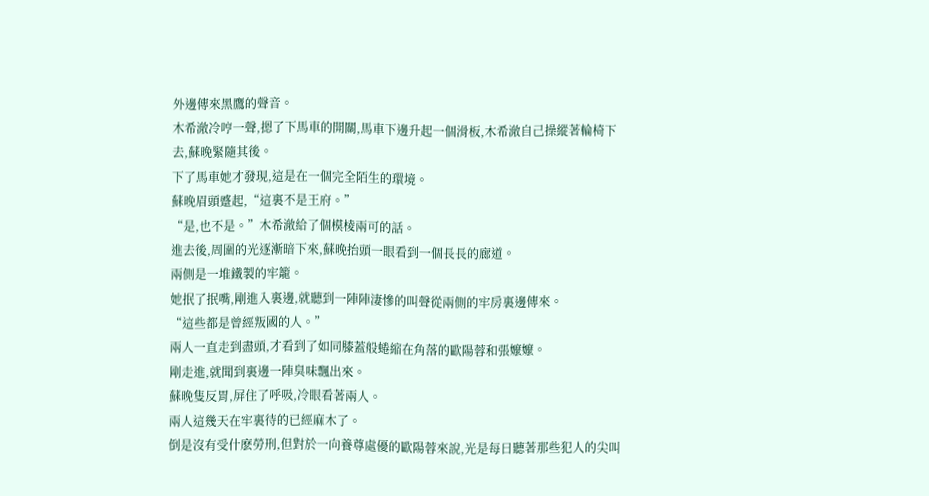外邊傳來黑鷹的聲音。
木希澈冷哼一聲,摁了下馬車的開關,馬車下邊升起一個滑板,木希澈自己操縱著輪椅下去,蘇晚緊隨其後。
下了馬車她才發現,這是在一個完全陌生的環境。
蘇晚眉頭蹙起,“這裏不是王府。”
“是,也不是。”木希澈給了個模棱兩可的話。
進去後,周圍的光逐漸暗下來,蘇晚抬頭一眼看到一個長長的廊道。
兩側是一堆鐵製的牢籠。
她抿了抿嘴,剛進入裏邊,就聽到一陣陣淒慘的叫聲從兩側的牢房裏邊傳來。
“這些都是曾經叛國的人。”
兩人一直走到盡頭,才看到了如同膝蓋般蜷縮在角落的歐陽蓉和張嬤嬤。
剛走進,就聞到裏邊一陣臭味飄出來。
蘇晚隻反胃,屏住了呼吸,冷眼看著兩人。
兩人這幾天在牢裏待的已經麻木了。
倒是沒有受什麽勞刑,但對於一向養尊處優的歐陽蓉來說,光是每日聽著那些犯人的尖叫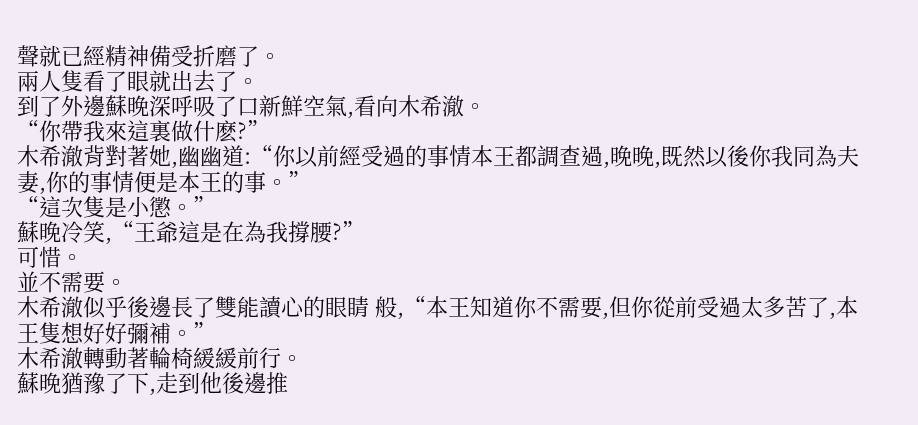聲就已經精神備受折磨了。
兩人隻看了眼就出去了。
到了外邊蘇晚深呼吸了口新鮮空氣,看向木希澈。
“你帶我來這裏做什麽?”
木希澈背對著她,幽幽道:“你以前經受過的事情本王都調查過,晚晚,既然以後你我同為夫妻,你的事情便是本王的事。”
“這次隻是小懲。”
蘇晚冷笑,“王爺這是在為我撐腰?”
可惜。
並不需要。
木希澈似乎後邊長了雙能讀心的眼睛 般,“本王知道你不需要,但你從前受過太多苦了,本王隻想好好彌補。”
木希澈轉動著輪椅緩緩前行。
蘇晚猶豫了下,走到他後邊推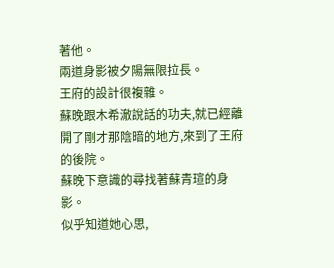著他。
兩道身影被夕陽無限拉長。
王府的設計很複雜。
蘇晚跟木希澈說話的功夫,就已經離開了剛才那陰暗的地方,來到了王府的後院。
蘇晚下意識的尋找著蘇青瑄的身影。
似乎知道她心思,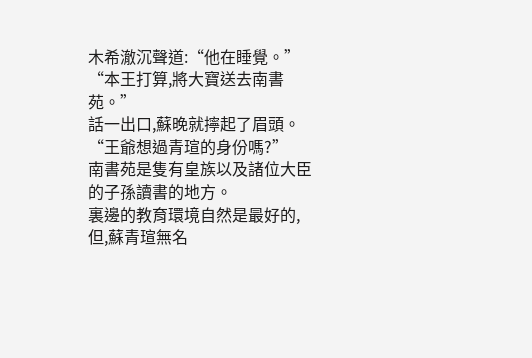木希澈沉聲道:“他在睡覺。”
“本王打算,將大寶送去南書苑。”
話一出口,蘇晚就擰起了眉頭。
“王爺想過青瑄的身份嗎?”
南書苑是隻有皇族以及諸位大臣的子孫讀書的地方。
裏邊的教育環境自然是最好的,但,蘇青瑄無名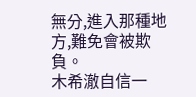無分,進入那種地方,難免會被欺負。
木希澈自信一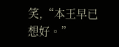笑,“本王早已想好。”